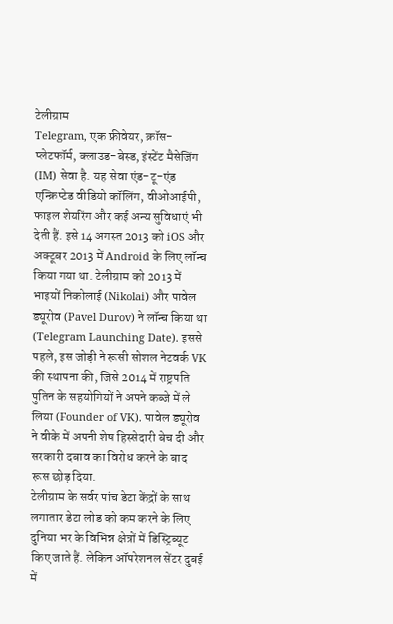टेलीग्राम
Telegram, एक फ्रीवेयर, क्रॉस-प्लेटफॉर्म, क्लाउड-बेस्ड, इंस्टेंट मैसेजिंग (IM) सेवा है. यह सेवा एंड-टू-एंड एन्क्रिप्टेड वीडियो कॉलिंग, वीओआईपी, फाइल शेयरिंग और कई अन्य सुविधाएं भी देती हैं. इसे 14 अगस्त 2013 को iOS और अक्टूबर 2013 में Android के लिए लॉन्च किया गया था. टेलीग्राम को 2013 में भाइयों निकोलाई (Nikolai) और पावेल ड्यूरोव (Pavel Durov) ने लॉन्च किया था (Telegram Launching Date). इससे पहले, इस जोड़ी ने रूसी सोशल नेटवर्क VK की स्थापना की, जिसे 2014 में राष्ट्रपति पुतिन के सहयोगियों ने अपने कब्जे में ले लिया (Founder of VK). पावेल ड्यूरोव ने वीके में अपनी शेष हिस्सेदारी बेच दी और सरकारी दबाव का विरोध करने के बाद रूस छोड़ दिया.
टेलीग्राम के सर्वर पांच डेटा केंद्रों के साथ लगातार डेटा लोड को कम करने के लिए दुनिया भर के विभिन्न क्षेत्रों में डिस्ट्रिब्यूट किए जाते हैं. लेकिन ऑपरेशनल सेंटर दुबई में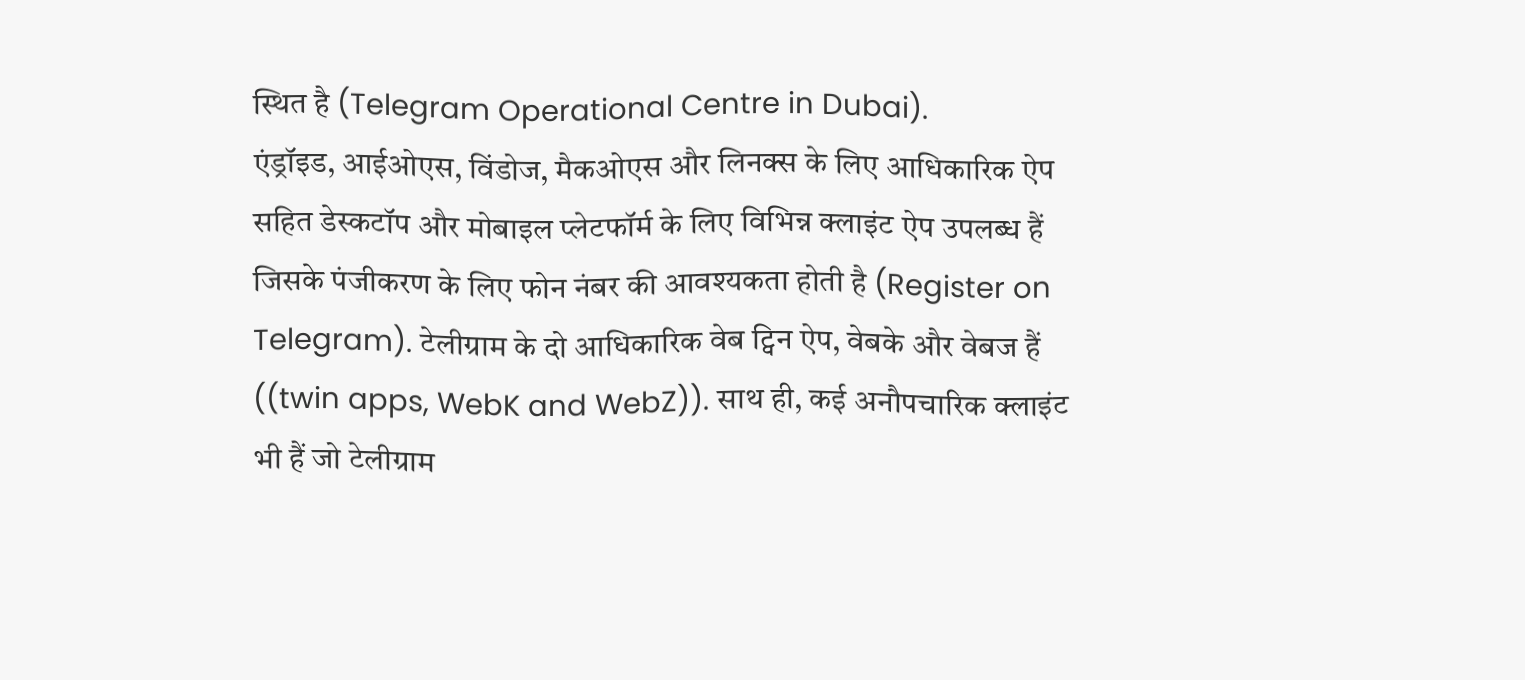स्थित है (Telegram Operational Centre in Dubai).
एंड्रॉइड, आईओएस, विंडोज, मैकओएस और लिनक्स के लिए आधिकारिक ऐप सहित डेस्कटॉप और मोबाइल प्लेटफॉर्म के लिए विभिन्न क्लाइंट ऐप उपलब्ध हैं जिसके पंजीकरण के लिए फोन नंबर की आवश्यकता होती है (Register on Telegram). टेलीग्राम के दो आधिकारिक वेब ट्विन ऐप, वेबके और वेबज हैं ((twin apps, WebK and WebZ)). साथ ही, कई अनौपचारिक क्लाइंट भी हैं जो टेलीग्राम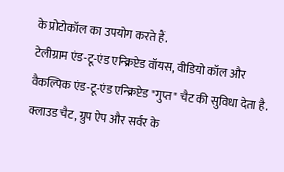के प्रोटोकॉल का उपयोग करते हैं.
टेलीग्राम एंड-टू-एंड एन्क्रिप्टेड वॉयस, वीडियो कॉल और वैकल्पिक एंड-टू-एंड एन्क्रिप्टेड "गुप्त" चैट की सुविधा देता है. क्लाउड चैट, ग्रुप ऐप और सर्वर के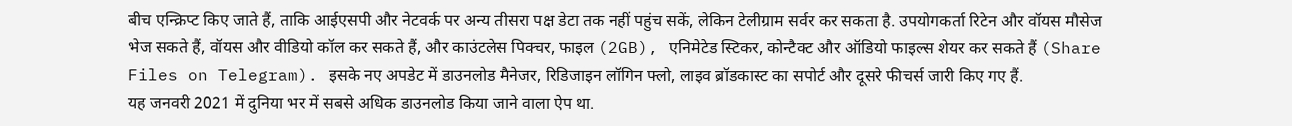बीच एन्क्रिप्ट किए जाते हैं, ताकि आईएसपी और नेटवर्क पर अन्य तीसरा पक्ष डेटा तक नहीं पहुंच सकें, लेकिन टेलीग्राम सर्वर कर सकता है. उपयोगकर्ता रिटेन और वॉयस मौसेज भेज सकते हैं, वॉयस और वीडियो कॉल कर सकते हैं, और काउंटलेस पिक्चर, फाइल (2GB), एनिमेटेड स्टिकर, कोन्टैक्ट और ऑडियो फाइल्स शेयर कर सकते हैं (Share Files on Telegram). इसके नए अपडेट में डाउनलोड मैनेजर, रिडिजाइन लॉगिन फ्लो, लाइव ब्रॉडकास्ट का सपोर्ट और दूसरे फीचर्स जारी किए गए हैं.
यह जनवरी 2021 में दुनिया भर में सबसे अधिक डाउनलोड किया जाने वाला ऐप था.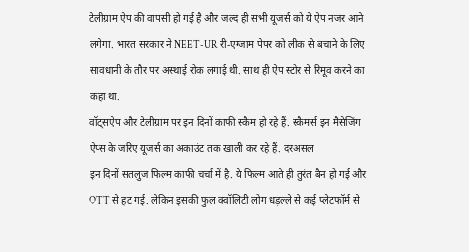टेलीग्राम ऐप की वापसी हो गई है और जल्द ही सभी यूजर्स को ये ऐप नजर आने लगेगा. भारत सरकार ने NEET-UR री-एग्जाम पेपर को लीक से बचाने के लिए सावधानी के तौर पर अस्थाई रोक लगाई थी. साथ ही ऐप स्टोर से रिमूव करने का कहा था.
वॉट्सऐप और टेलीग्राम पर इन दिनों काफी स्कैम हो रहे हैं. स्कैमर्स इन मैसेजिंग ऐप्स के जरिए यूजर्स का अकाउंट तक खाली कर रहे हैं. दरअसल
इन दिनों सतलुज फिल्म काफी चर्चा में है. ये फिल्म आते ही तुरंत बैन हो गई और OTT से हट गई. लेकिन इसकी फुल क्वॉलिटी लोग धड़ल्ले से कई प्लेटफॉर्म से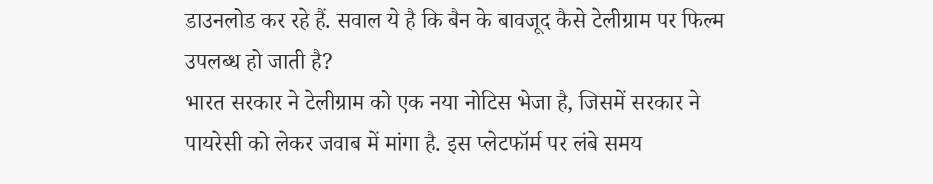डाउनलोड कर रहे हैं. सवाल ये है कि बैन के बावजूद कैसे टेलीग्राम पर फिल्म उपलब्ध हो जाती है?
भारत सरकार ने टेलीग्राम को एक नया नोटिस भेजा है, जिसमें सरकार ने पायरेसी को लेकर जवाब में मांगा है. इस प्लेटफॉर्म पर लंबे समय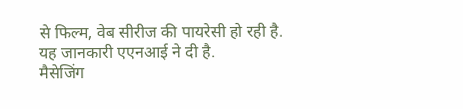से फिल्म, वेब सीरीज की पायरेसी हो रही है. यह जानकारी एएनआई ने दी है.
मैसेजिंग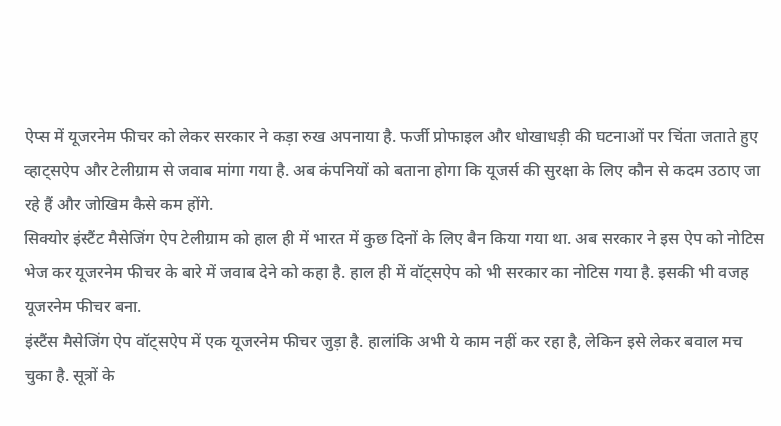ऐप्स में यूजरनेम फीचर को लेकर सरकार ने कड़ा रुख अपनाया है. फर्जी प्रोफाइल और धोखाधड़ी की घटनाओं पर चिंता जताते हुए व्हाट्सऐप और टेलीग्राम से जवाब मांगा गया है. अब कंपनियों को बताना होगा कि यूजर्स की सुरक्षा के लिए कौन से कदम उठाए जा रहे हैं और जोखिम कैसे कम होंगे.
सिक्योर इंस्टैंट मैसेजिंग ऐप टेलीग्राम को हाल ही में भारत में कुछ दिनों के लिए बैन किया गया था. अब सरकार ने इस ऐप को नोटिस भेज कर यूजरनेम फीचर के बारे में जवाब देने को कहा है. हाल ही में वॉट्सऐप को भी सरकार का नोटिस गया है. इसकी भी वजह यूजरनेम फीचर बना.
इंस्टैंस मैसेजिंग ऐप वॉट्सऐप में एक यूजरनेम फीचर जुड़ा है. हालांकि अभी ये काम नहीं कर रहा है, लेकिन इसे लेकर बवाल मच चुका है. सूत्रों के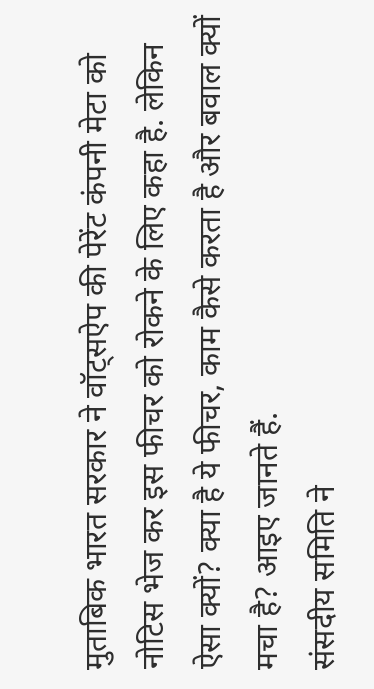मुताबिक भारत सरकार ने वॉट्सऐप की पेरेंट कंपनी मेटा को नोटिस भेज कर इस फीचर को रोकने के लिए कहा है. लेकिन ऐसा क्यों? क्या है ये फीचर, काम कैसे करता है और बवाल क्यों मचा है? आइए जानते हैं.
संसदीय समिति ने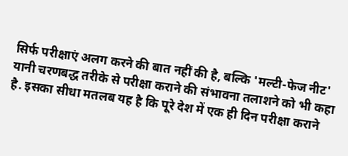सिर्फ परीक्षाएं अलग करने की बात नहीं की है, बल्कि 'मल्टी-फेज नीट' यानी चरणबद्ध तरीके से परीक्षा कराने की संभावना तलाशने को भी कहा है. इसका सीधा मतलब यह है कि पूरे देश में एक ही दिन परीक्षा कराने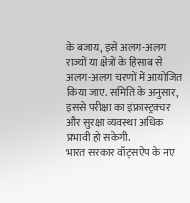के बजाय, इसे अलग-अलग राज्यों या क्षेत्रों के हिसाब से अलग-अलग चरणों में आयोजित किया जाए. समिति के अनुसार, इससे परीक्षा का इंफ्रास्ट्रक्चर और सुरक्षा व्यवस्था अधिक प्रभावी हो सकेगी.
भारत सरकार वॉट्सऐप के नए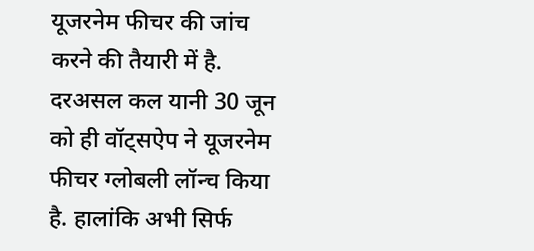यूजरनेम फीचर की जांच करने की तैयारी में है. दरअसल कल यानी 30 जून को ही वॉट्सऐप ने यूजरनेम फीचर ग्लोबली लॉन्च किया है. हालांकि अभी सिर्फ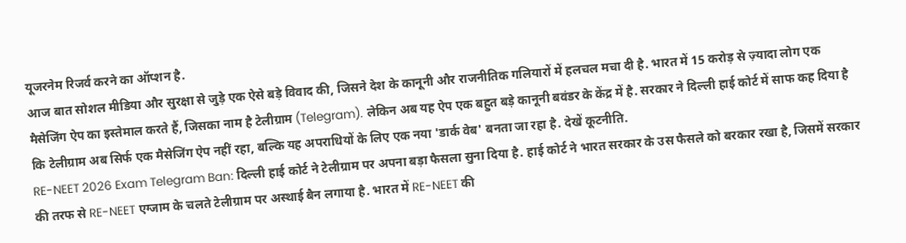यूजरनेम रिजर्व करने का ऑप्शन है.
आज बात सोशल मीडिया और सुरक्षा से जुड़े एक ऐसे बड़े विवाद की, जिसने देश के कानूनी और राजनीतिक गलियारों में हलचल मचा दी है. भारत में 15 करोड़ से ज़्यादा लोग एक मैसेजिंग ऐप का इस्तेमाल करते हैं, जिसका नाम है टेलीग्राम (Telegram). लेकिन अब यह ऐप एक बहुत बड़े कानूनी बवंडर के केंद्र में है. सरकार ने दिल्ली हाई कोर्ट में साफ कह दिया है कि टेलीग्राम अब सिर्फ एक मैसेजिंग ऐप नहीं रहा, बल्कि यह अपराधियों के लिए एक नया 'डार्क वेब' बनता जा रहा है. देखें कूटनीति.
RE-NEET 2026 Exam Telegram Ban: दिल्ली हाई कोर्ट ने टेलीग्राम पर अपना बड़ा फैसला सुना दिया है. हाई कोर्ट ने भारत सरकार के उस फैसले को बरकार रखा है, जिसमें सरकार की तरफ से RE-NEET एग्जाम के चलते टेलीग्राम पर अस्थाई बैन लगाया है. भारत में RE-NEET की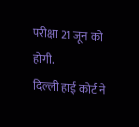परीक्षा 21 जून को होगी.
दिल्ली हाई कोर्ट ने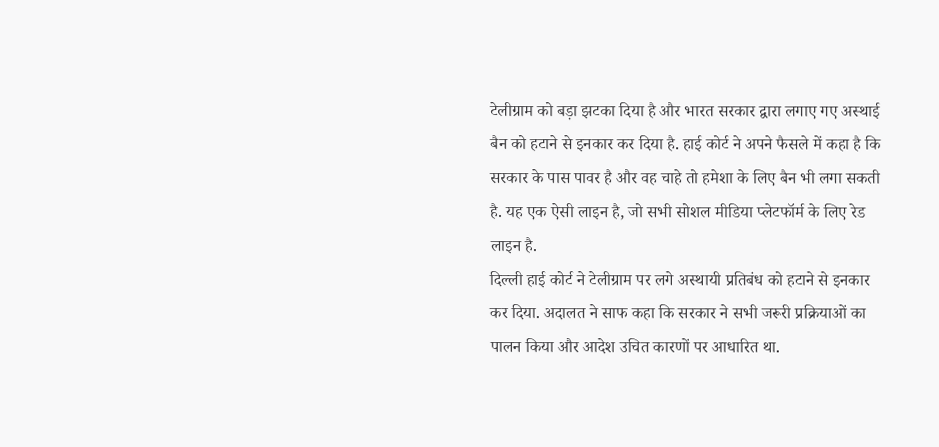टेलीग्राम को बड़ा झटका दिया है और भारत सरकार द्वारा लगाए गए अस्थाई बैन को हटाने से इनकार कर दिया है. हाई कोर्ट ने अपने फैसले में कहा है कि सरकार के पास पावर है और वह चाहे तो हमेशा के लिए बैन भी लगा सकती है. यह एक ऐसी लाइन है, जो सभी सोशल मीडिया प्लेटफॉर्म के लिए रेड लाइन है.
दिल्ली हाई कोर्ट ने टेलीग्राम पर लगे अस्थायी प्रतिबंध को हटाने से इनकार कर दिया. अदालत ने साफ कहा कि सरकार ने सभी जरूरी प्रक्रियाओं का पालन किया और आदेश उचित कारणों पर आधारित था.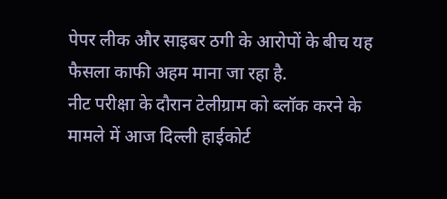पेपर लीक और साइबर ठगी के आरोपों के बीच यह फैसला काफी अहम माना जा रहा है.
नीट परीक्षा के दौरान टेलीग्राम को ब्लॉक करने के मामले में आज दिल्ली हाईकोर्ट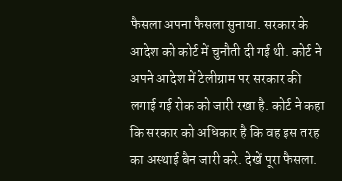फैसला अपना फैसला सुनाया. सरकार के आदेश को कोर्ट में चुनौती दी गई थी. कोर्ट ने अपने आदेश में टेलीग्राम पर सरकार की लगाई गई रोक को जारी रखा है. कोर्ट ने कहा कि सरकार को अधिकार है कि वह इस तरह का अस्थाई बैन जारी करे. देखें पूरा फैसला.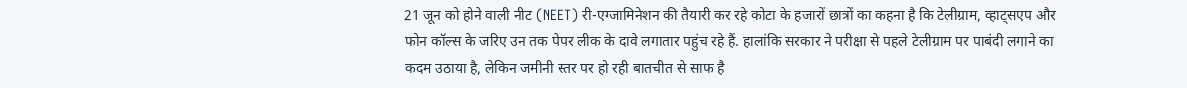21 जून को होने वाली नीट (NEET) री-एग्जामिनेशन की तैयारी कर रहे कोटा के हजारों छात्रों का कहना है कि टेलीग्राम, व्हाट्सएप और फोन कॉल्स के जरिए उन तक पेपर लीक के दावे लगातार पहुंच रहे हैं. हालांकि सरकार ने परीक्षा से पहले टेलीग्राम पर पाबंदी लगाने का कदम उठाया है, लेकिन जमीनी स्तर पर हो रही बातचीत से साफ है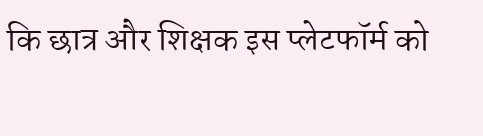कि छात्र और शिक्षक इस प्लेटफॉर्म को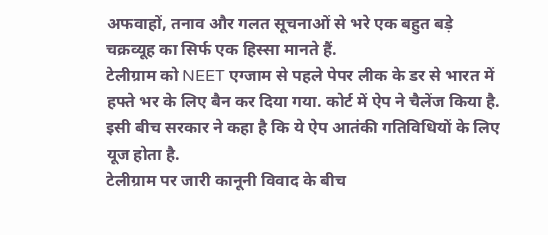अफवाहों, तनाव और गलत सूचनाओं से भरे एक बहुत बड़े चक्रव्यूह का सिर्फ एक हिस्सा मानते हैं.
टेलीग्राम को NEET एग्जाम से पहले पेपर लीक के डर से भारत में हफ्ते भर के लिए बैन कर दिया गया. कोर्ट में ऐप ने चैलेंज किया है. इसी बीच सरकार ने कहा है कि ये ऐप आतंकी गतिविधियों के लिए यूज होता है.
टेलीग्राम पर जारी कानूनी विवाद के बीच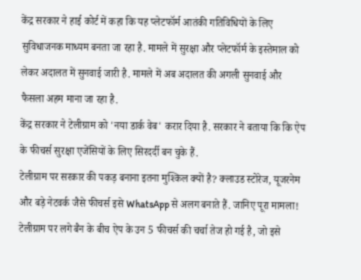केंद्र सरकार ने हाई कोर्ट में कहा कि यह प्लेटफॉर्म आतंकी गतिविधियों के लिए सुविधाजनक माध्यम बनता जा रहा है. मामले में सुरक्षा और प्लेटफॉर्म के इस्तेमाल को लेकर अदालत में सुनवाई जारी है. मामले में अब अदालत की अगली सुनवाई और फैसला अहम माना जा रहा है.
केंद्र सरकार ने टेलीग्राम को 'नया डार्क वेब' करार दिया है. सरकार ने बताया कि कि ऐप के फीचर्स सुरक्षा एजेंसियों के लिए सिरदर्दी बन चुके हैं.
टेलीग्राम पर सरकार की पकड़ बनाना इतना मुश्किल क्यों है? क्लाउड स्टोरेज, यूजरनेम और बड़े नेटवर्क जैसे फीचर्स इसे WhatsApp से अलग बनाते हैं. जानिए पूरा मामला!
टेलीग्राम पर लगे बैन के बीच ऐप के उन 5 फीचर्स की चर्चा तेज हो गई है, जो इसे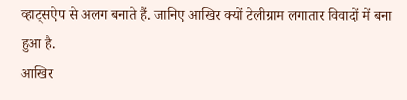व्हाट्सऐप से अलग बनाते हैं. जानिए आखिर क्यों टेलीग्राम लगातार विवादों में बना हुआ है.
आखिर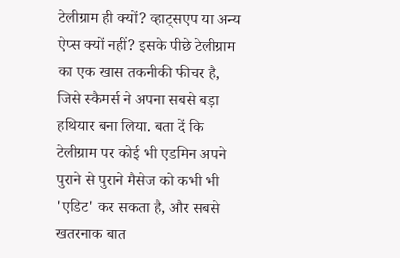टेलीग्राम ही क्यों? व्हाट्सएप या अन्य ऐप्स क्यों नहीं? इसके पीछे टेलीग्राम का एक खास तकनीकी फीचर है, जिसे स्कैमर्स ने अपना सबसे बड़ा हथियार बना लिया. बता दें कि टेलीग्राम पर कोई भी एडमिन अपने पुराने से पुराने मैसेज को कभी भी 'एडिट' कर सकता है, और सबसे खतरनाक बात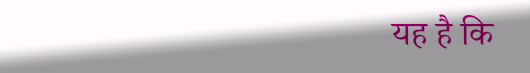यह है कि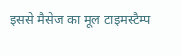इससे मैसेज का मूल टाइमस्टैम्प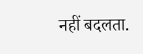नहीं बदलता.